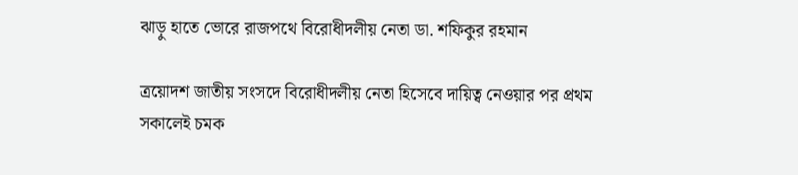ঝাড়ু হাতে ভোরে রাজপথে বিরোধীদলীয় নেতা ডা. শফিকুর রহমান

ত্রয়োদশ জাতীয় সংসদে বিরোধীদলীয় নেতা হিসেবে দায়িত্ব নেওয়ার পর প্রথম সকালেই চমক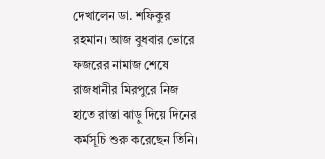দেখালেন ডা. শফিকুর রহমান। আজ বুধবার ভোরে ফজরের নামাজ শেষে রাজধানীর মিরপুরে নিজ হাতে রাস্তা ঝাড়ু দিয়ে দিনের কর্মসূচি শুরু করেছেন তিনি।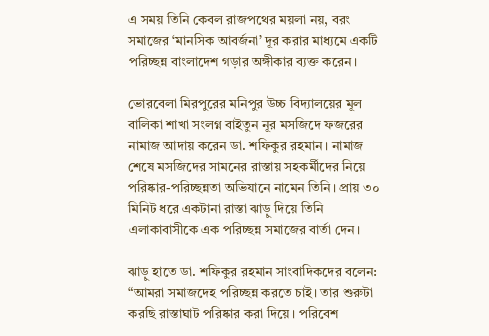এ সময় তিনি কেবল রাজপথের ময়লা নয়, বরং সমাজের ‘মানসিক আবর্জনা’ দূর করার মাধ্যমে একটি পরিচ্ছন্ন বাংলাদেশ গড়ার অঙ্গীকার ব্যক্ত করেন।

ভোরবেলা মিরপুরের মনিপুর উচ্চ বিদ্যালয়ের মূল বালিকা শাখা সংলগ্ন বাইতুন নূর মসজিদে ফজরের নামাজ আদায় করেন ডা. শফিকুর রহমান। নামাজ শেষে মসজিদের সামনের রাস্তায় সহকর্মীদের নিয়ে পরিষ্কার-পরিচ্ছন্নতা অভিযানে নামেন তিনি। প্রায় ৩০ মিনিট ধরে একটানা রাস্তা ঝাড়ু দিয়ে তিনি এলাকাবাসীকে এক পরিচ্ছন্ন সমাজের বার্তা দেন।

ঝাড়ু হাতে ডা. শফিকুর রহমান সাংবাদিকদের বলেন: “আমরা সমাজদেহ পরিচ্ছন্ন করতে চাই। তার শুরুটা করছি রাস্তাঘাট পরিষ্কার করা দিয়ে। পরিবেশ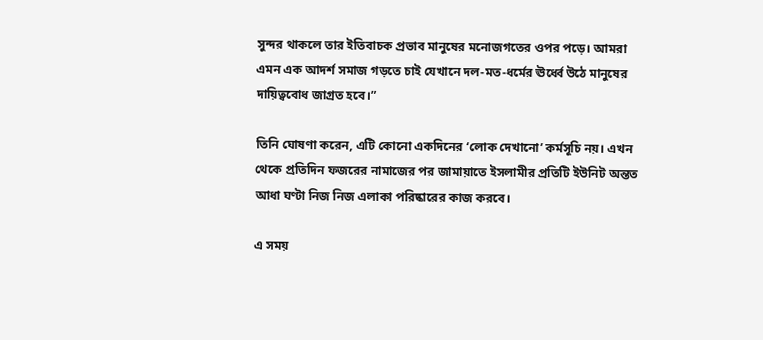সুন্দর থাকলে তার ইতিবাচক প্রভাব মানুষের মনোজগতের ওপর পড়ে। আমরা এমন এক আদর্শ সমাজ গড়তে চাই যেখানে দল-মত-ধর্মের ঊর্ধ্বে উঠে মানুষের দায়িত্ববোধ জাগ্রত হবে।”

তিনি ঘোষণা করেন, এটি কোনো একদিনের ‘লোক দেখানো’ কর্মসূচি নয়। এখন থেকে প্রতিদিন ফজরের নামাজের পর জামায়াতে ইসলামীর প্রতিটি ইউনিট অন্তত আধা ঘণ্টা নিজ নিজ এলাকা পরিষ্কারের কাজ করবে।

এ সময়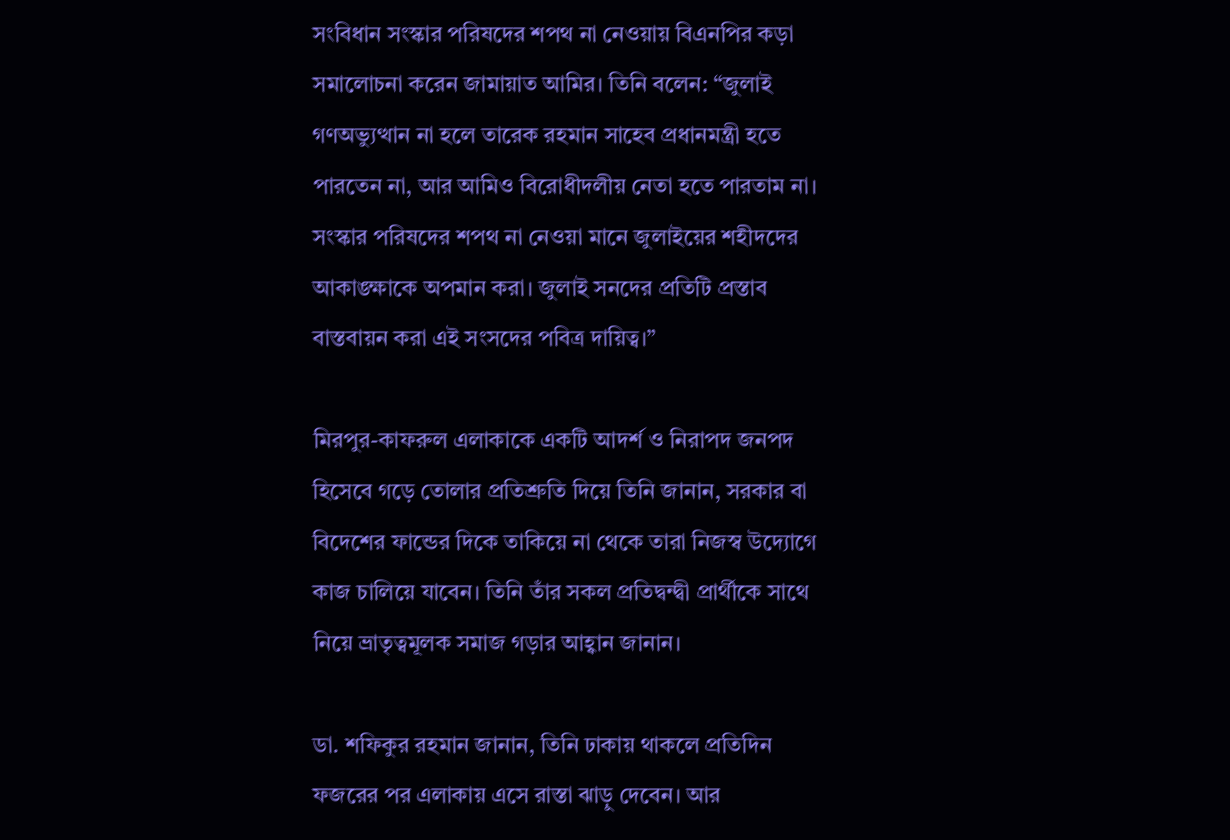সংবিধান সংস্কার পরিষদের শপথ না নেওয়ায় বিএনপির কড়া সমালোচনা করেন জামায়াত আমির। তিনি বলেন: “জুলাই গণঅভ্যুত্থান না হলে তারেক রহমান সাহেব প্রধানমন্ত্রী হতে পারতেন না, আর আমিও বিরোধীদলীয় নেতা হতে পারতাম না। সংস্কার পরিষদের শপথ না নেওয়া মানে জুলাইয়ের শহীদদের আকাঙ্ক্ষাকে অপমান করা। জুলাই সনদের প্রতিটি প্রস্তাব বাস্তবায়ন করা এই সংসদের পবিত্র দায়িত্ব।”

মিরপুর-কাফরুল এলাকাকে একটি আদর্শ ও নিরাপদ জনপদ হিসেবে গড়ে তোলার প্রতিশ্রুতি দিয়ে তিনি জানান, সরকার বা বিদেশের ফান্ডের দিকে তাকিয়ে না থেকে তারা নিজস্ব উদ্যোগে কাজ চালিয়ে যাবেন। তিনি তাঁর সকল প্রতিদ্বন্দ্বী প্রার্থীকে সাথে নিয়ে ভ্রাতৃত্বমূলক সমাজ গড়ার আহ্বান জানান।

ডা. শফিকুর রহমান জানান, তিনি ঢাকায় থাকলে প্রতিদিন ফজরের পর এলাকায় এসে রাস্তা ঝাড়ু দেবেন। আর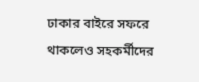ঢাকার বাইরে সফরে থাকলেও সহকর্মীদের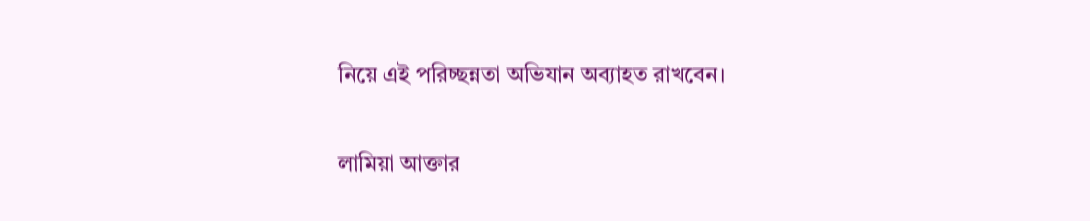নিয়ে এই পরিচ্ছন্নতা অভিযান অব্যাহত রাখবেন।

লামিয়া আক্তার